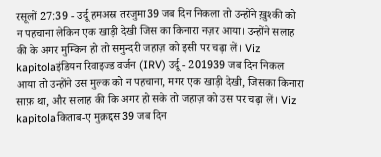रसूलों 27:39 - उर्दू हमअस्र तरजुमा39 जब दिन निकला तो उन्होंने ख़ुश्की को न पहचाना लेकिन एक खाड़ी देखी जिस का किनारा नज़र आया। उन्होंने सलाह की के अगर मुम्किन हो तो समुन्दरी जहाज़ को इसी पर चढ़ा लें। Viz kapitolaइंडियन रिवाइज्ड वर्जन (IRV) उर्दू - 201939 जब दिन निकल आया तो उन्होंने उस मुल्क को न पहचाना, मगर एक खाड़ी देखी, जिसका किनारा साफ़ था, और सलाह की कि अगर हो सके तो जहाज़ को उस पर चढ़ा लें। Viz kapitolaकिताब-ए मुक़द्दस39 जब दिन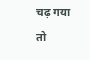चढ़ गया तो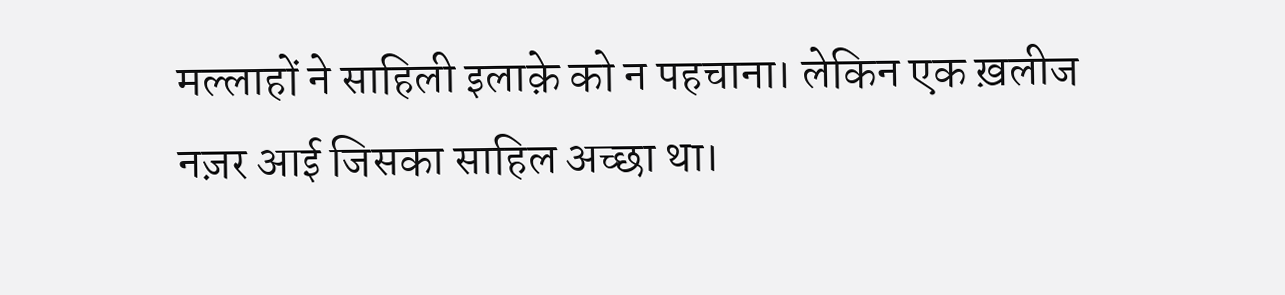मल्लाहों ने साहिली इलाक़े को न पहचाना। लेकिन एक ख़लीज नज़र आई जिसका साहिल अच्छा था।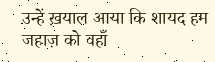उन्हें ख़याल आया कि शायद हम जहाज़ को वहाँ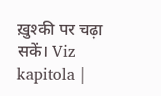ख़ुश्की पर चढ़ा सकें। Viz kapitola |